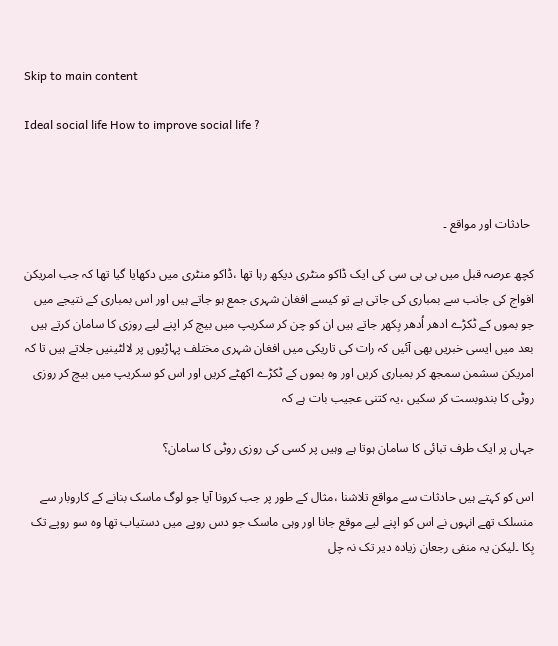Skip to main content

Ideal social life How to improve social life ?



 حادثات اور مواقع ۔

کچھ عرصہ قبل میں بی بی سی کی ایک ڈاکو منٹری دیکھ رہا تھا ،ڈاکو منٹری میں دکھایا گیا تھا کہ جب امریکن افواج کی جانب سے بمباری کی جاتی ہے تو کیسے افغان شہری جمع ہو جاتے ہیں اور اس بمباری کے نتیجے میں جو بموں کے ٹکڑے ادھر اُدھر بِکھر جاتے ہیں ان کو چن کر سکریپ میں بیچ کر اپنے لیے روزی کا سامان کرتے ہیں بعد میں ایسی خبریں بھی آئیں کہ رات کی تاریکی میں افغان شہری مختلف پہاڑیوں پر لالٹینیں جلاتے ہیں تا کہ امریکن سشمن سمجھ کر بمباری کریں اور وہ بموں کے ٹکڑے اکھٹے کریں اور اس کو سکریپ میں بیچ کر روزی روٹی کا بندوبست کر سکیں ،یہ کتنی عجیب بات ہے کہ

جہاں پر ایک طرف تبائی کا سامان ہوتا ہے وہیں پر کسی کی روزی روٹی کا سامان؟

اس کو کہتے ہیں حادثات سے مواقع تلاشنا ،مثال کے طور پر جب کرونا آیا جو لوگ ماسک بنانے کے کاروبار سے منسلک تھے انہوں نے اس کو اپنے لیے موقع جانا اور وہی ماسک جو دس روپے میں دستیاب تھا وہ سو روپے تک بِکا ۔لیکن یہ منفی رجعان زیادہ دیر تک نہ چل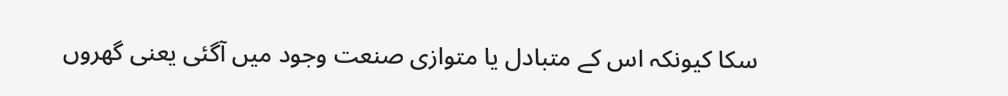سکا کیونکہ اس کے متبادل یا متوازی صنعت وجود میں آگئی یعنی گھروں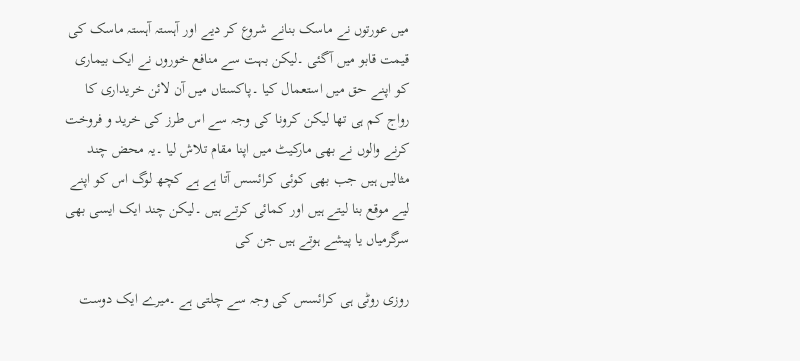میں عورتوں نے ماسک بنانے شروع کر دیے اور آہستہ آہستہ ماسک کی قیمت قابو میں آگئی ۔لیکن بہت سے منافع خوروں نے ایک بیماری کو اپنے حق میں استعمال کیا ۔پاکستاں میں آن لائن خریداری کا رواج کم ہی تھا لیکن کرونا کی وجہ سے اس طرز کی خرید و فروخت کرنے والوں نے بھی مارکیٹ میں اپنا مقام تلاش لیا ۔یہ محض چند مثالیں ہیں جب بھی کوئی کرائسس آتا ہے ہے کچھ لوگ اس کو اپنے لیے موقع بنا لیتے ہیں اور کمائی کرتے ہیں ۔لیکن چند ایک ایسی بھی سرگرمیاں یا پیشے ہوتے ہیں جن کی

روزی روٹی ہی کرائسس کی وجہ سے چلتی ہے ۔میرے ایک دوست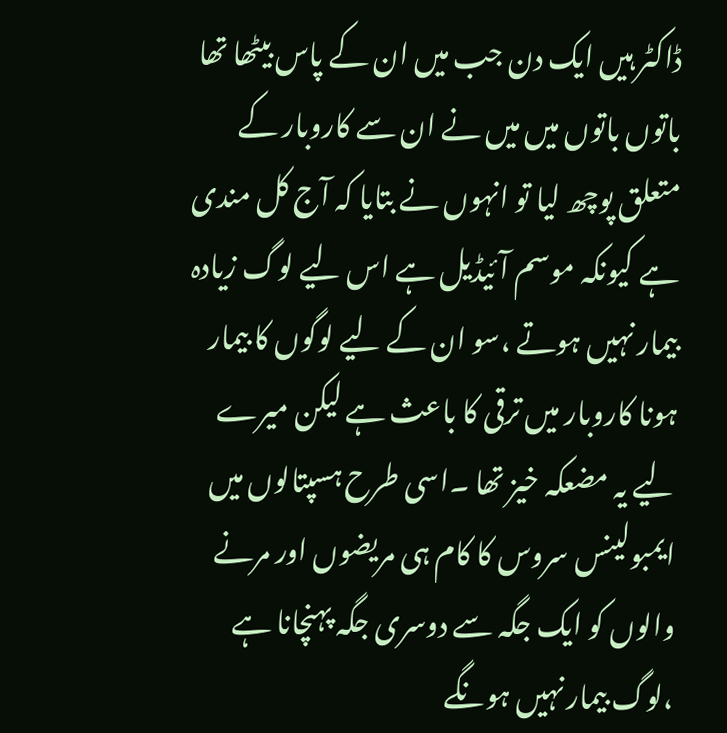ڈاکٹر ہیں ایک دن جب میں ان کے پاس بیٹھا تھا باتوں باتوں میں میں نے ان سے کاروبار کے متعلق پوچھ لیا تو انہوں نے بتایا کہ آج کل مندی ہے کیونکہ موسم آئیڈیل ہے اس لیے لوگ زیادہ بیمار نہیں ہوتے ،سو ان کے لیے لوگوں کا بیمار ہونا کاروبار میں ترقی کا باعث ہے لیکن میرے لیے یہ مضعکہ خیز تھا ۔اسی طرح ہسپتالوں میں ایمبولینس سروس کا کام ہی مریضوں اور مرنے والوں کو ایک جگہ سے دوسری جگہ پہنچانا ہے ،لوگ بیمار نہیں ہونگے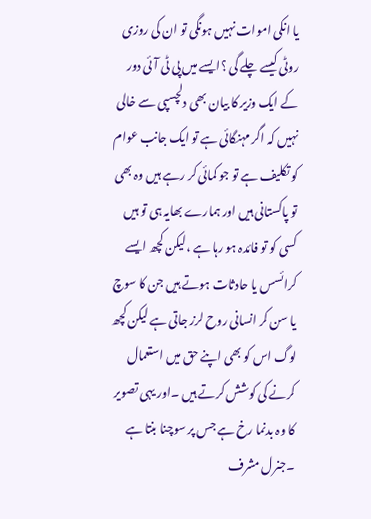یا انکی اموات نہیں ہونگی تو ان کی روزی روٹی کیسے چلے گی ؟ایسے میں پی ٹی آئی دور  کے ایک وزیر کا بیان بھی دلچسپی سے خالی نہیں کہ اگر مہنگائی ہے تو ایک جانب عوام کو تکلیف ہے تو جو کمائی کر رہے ہیں وہ بھی تو پاکستانی ہیں اور ہمارے بھایہ ہی تو ہیں کسی کو تو فائدہ ہو رہا ہے ،لیکن کچھ ایسے کرائسس یا حادثات ہوتے ہیں جن کا سوچ یا سن کر انسانی روح لرز جاتی ہے لیکن کچھ لوگ اس کو بھی اپنے حق میں استعمال کرنے کی کوشش کرتے ہیں ۔اور یہی تصویر کا وہ بدنما رخ ہے جس پر سوچنا بنتا ہے ۔جنرل مشرف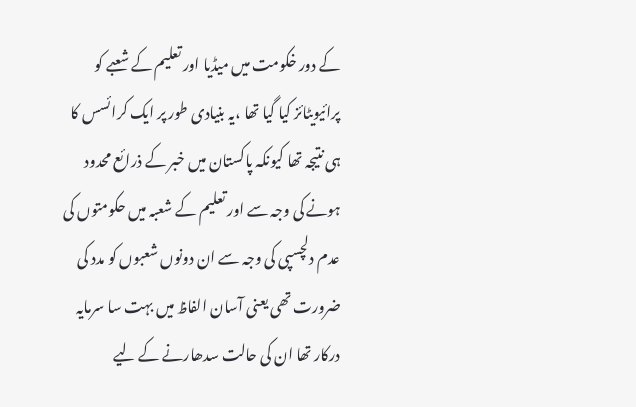کے دور خکومت میں میڈیا اور تعلیم کے شعبے کو پرائیویٹائز کیا گیا تھا ،یہ بنیادی طور پر ایک کرائسس کا ہی نتیجہ تھا کیونکہ پاکستان میں خبر کے ذرائع محدود ہونے کی وجہ سے اور تعلیم کے شعبہ میں حکومتوں کی عدم دلچسپی کی وجہ سے ان دونوں شعبوں کو مدد کی ضرورت تھی یعنی آسان الفاظ میں بہت سا سرمایہ درکار تھا ان کی حالت سدھارنے کے لیے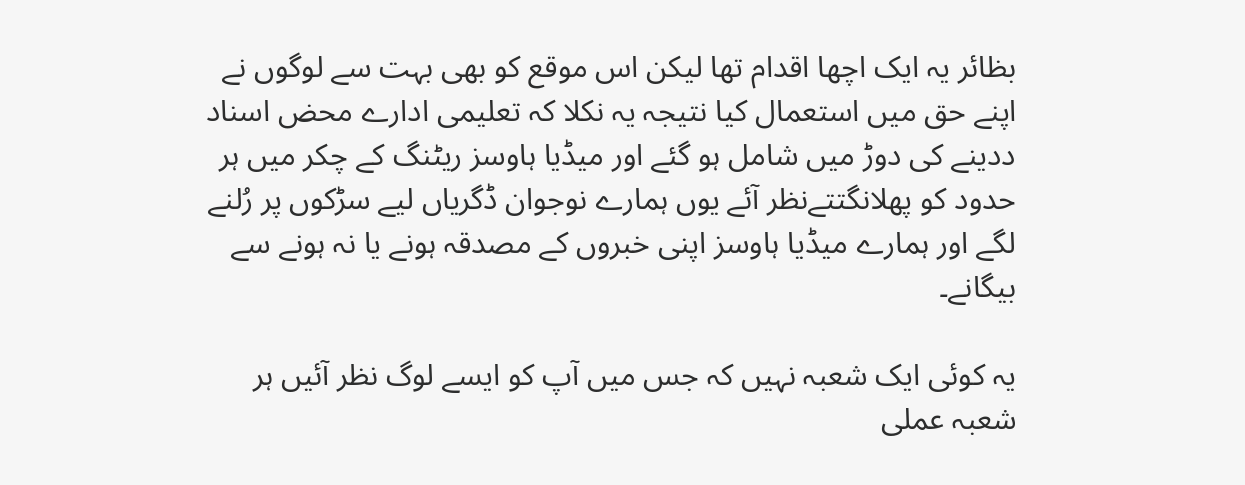بظائر یہ ایک اچھا اقدام تھا لیکن اس موقع کو بھی بہت سے لوگوں نے اپنے حق میں استعمال کیا نتیجہ یہ نکلا کہ تعلیمی ادارے محض اسناد ددینے کی دوڑ میں شامل ہو گئے اور میڈیا ہاوسز ریٹنگ کے چکر میں ہر حدود کو پھلانگتتےنظر آئے یوں ہمارے نوجوان ڈگریاں لیے سڑکوں پر رُلنے لگے اور ہمارے میڈیا ہاوسز اپنی خبروں کے مصدقہ ہونے یا نہ ہونے سے بیگانے۔

یہ کوئی ایک شعبہ نہیں کہ جس میں آپ کو ایسے لوگ نظر آئیں ہر شعبہ عملی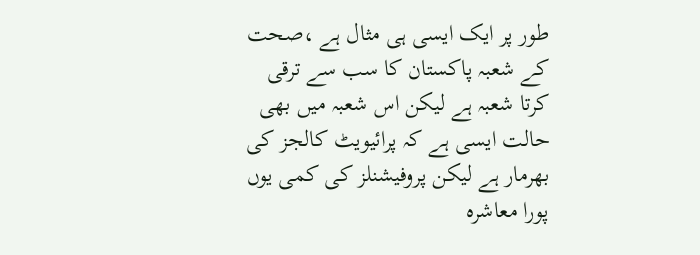طور پر ایک ایسی ہی مثال ہے ،صحت کے شعبہ پاکستان کا سب سے ترقی کرتا شعبہ ہے لیکن اس شعبہ میں بھی حالت ایسی ہے کہ پرائیویٹ کالجز کی بھرمار ہے لیکن پروفیشنلز کی کمی یوں پورا معاشرہ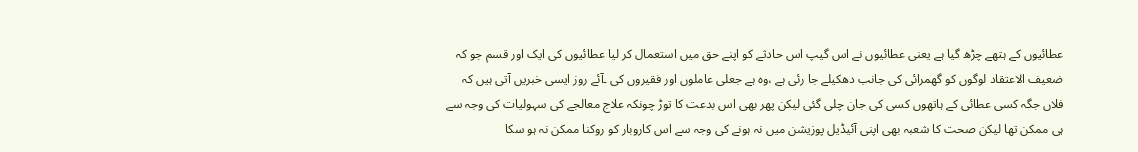عطائیوں کے ہتھے چڑھ گیا ہے یعنی عطائیوں نے اس گیپ اس حادثے کو اپنے حق میں استعمال کر لیا عطائیوں کی ایک اور قسم جو کہ ضعیف الاعتقاد لوگوں کو گھمرائی کی جانب دھکیلے جا رئی ہے ،وہ ہے جعلی عاملوں اور فقیروں کی ۔آئے روز ایسی خبریں آتی ہیں کہ فلاں جگہ کسی عطائی کے ہاتھوں کسی کی جان چلی گئی لیکن پھر بھی اس بدعت کا توڑ چونکہ علاج معالجے کی سہولیات کی وجہ سے ہی ممکن تھا لیکن صحت کا شعبہ بھی اپنی آئیڈیل پوزیشن میں نہ ہونے کی وجہ سے اس کاروبار کو روکنا ممکن نہ ہو سکا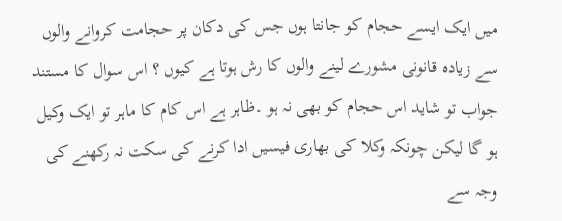میں ایک ایسے حجام کو جانتا ہوں جس کی دکان پر حجامت کروانے والوں سے زیادہ قانونی مشورے لینے والوں کا رش ہوتا ہے کیوں ؟ اس سوال کا مستند جواب تو شاید اس حجام کو بھی نہ ہو ۔ظاہر ہے اس کام کا ماہر تو ایک وکیل ہو گا لیکن چونکہ وکلا کی بھاری فیسیں ادا کرنے کی سکت نہ رکھنے کی وجہ سے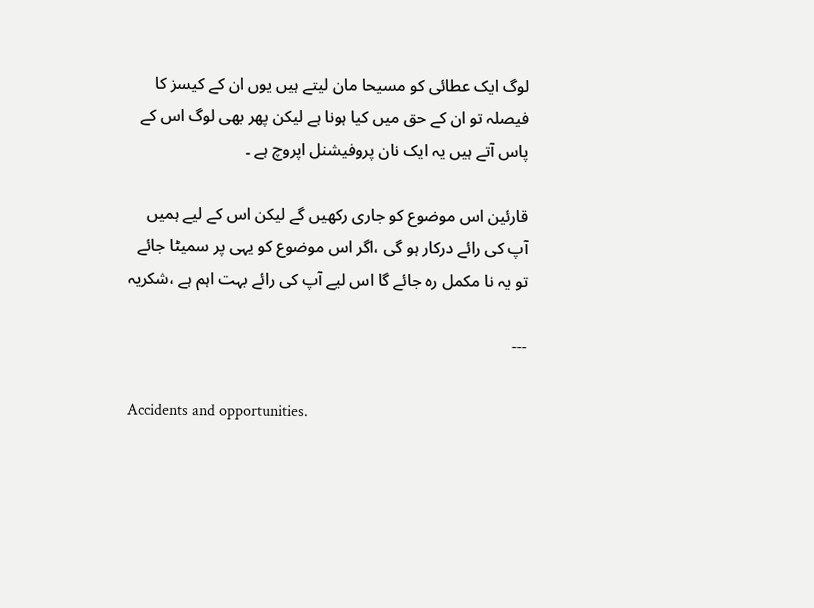لوگ ایک عطائی کو مسیحا مان لیتے ہیں یوں ان کے کیسز کا فیصلہ تو ان کے حق میں کیا ہونا ہے لیکن پھر بھی لوگ اس کے پاس آتے ہیں یہ ایک نان پروفیشنل اپروچ ہے ۔

قارئین اس موضوع کو جاری رکھیں گے لیکن اس کے لیے ہمیں آپ کی رائے درکار ہو گی ،اگر اس موضوع کو یہی پر سمیٹا جائے تو یہ نا مکمل رہ جائے گا اس لیے آپ کی رائے بہت اہم ہے ،شکریہ

---

Accidents and opportunities.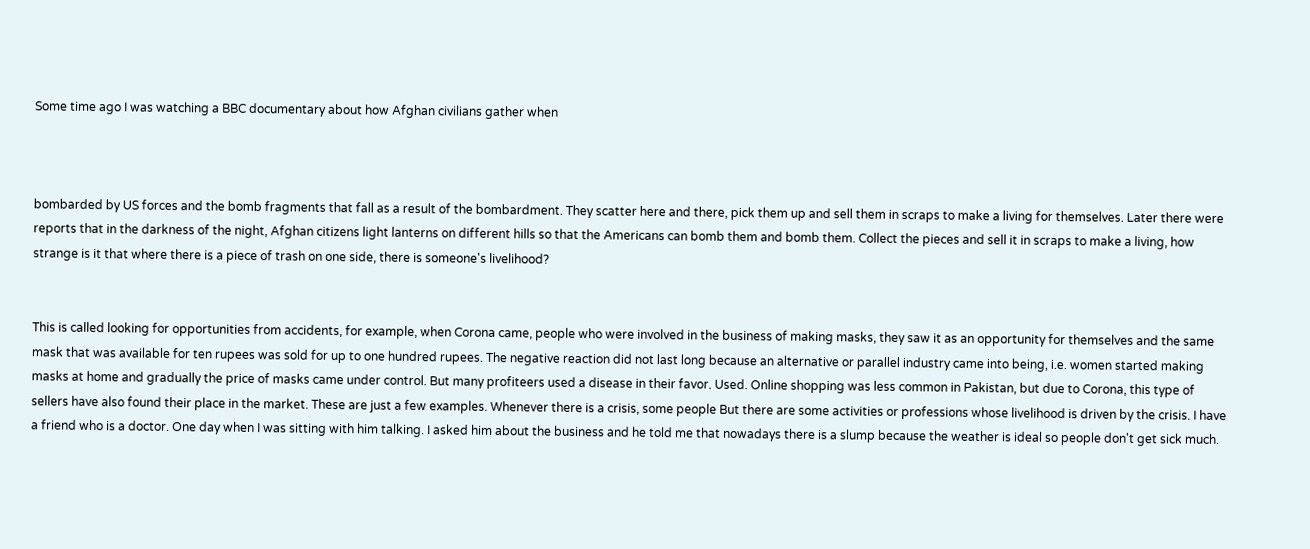Some time ago I was watching a BBC documentary about how Afghan civilians gather when



bombarded by US forces and the bomb fragments that fall as a result of the bombardment. They scatter here and there, pick them up and sell them in scraps to make a living for themselves. Later there were reports that in the darkness of the night, Afghan citizens light lanterns on different hills so that the Americans can bomb them and bomb them. Collect the pieces and sell it in scraps to make a living, how strange is it that where there is a piece of trash on one side, there is someone's livelihood?


This is called looking for opportunities from accidents, for example, when Corona came, people who were involved in the business of making masks, they saw it as an opportunity for themselves and the same mask that was available for ten rupees was sold for up to one hundred rupees. The negative reaction did not last long because an alternative or parallel industry came into being, i.e. women started making masks at home and gradually the price of masks came under control. But many profiteers used a disease in their favor. Used. Online shopping was less common in Pakistan, but due to Corona, this type of sellers have also found their place in the market. These are just a few examples. Whenever there is a crisis, some people But there are some activities or professions whose livelihood is driven by the crisis. I have a friend who is a doctor. One day when I was sitting with him talking. I asked him about the business and he told me that nowadays there is a slump because the weather is ideal so people don't get sick much.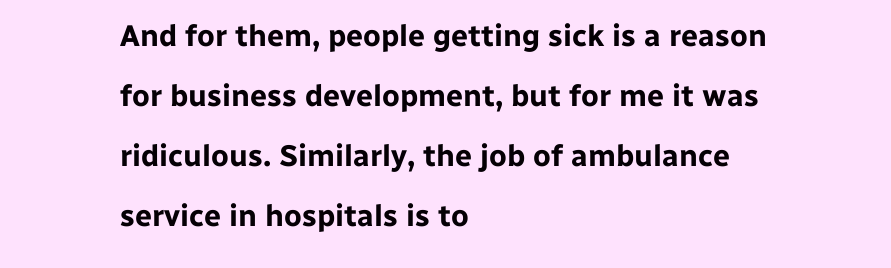And for them, people getting sick is a reason for business development, but for me it was ridiculous. Similarly, the job of ambulance service in hospitals is to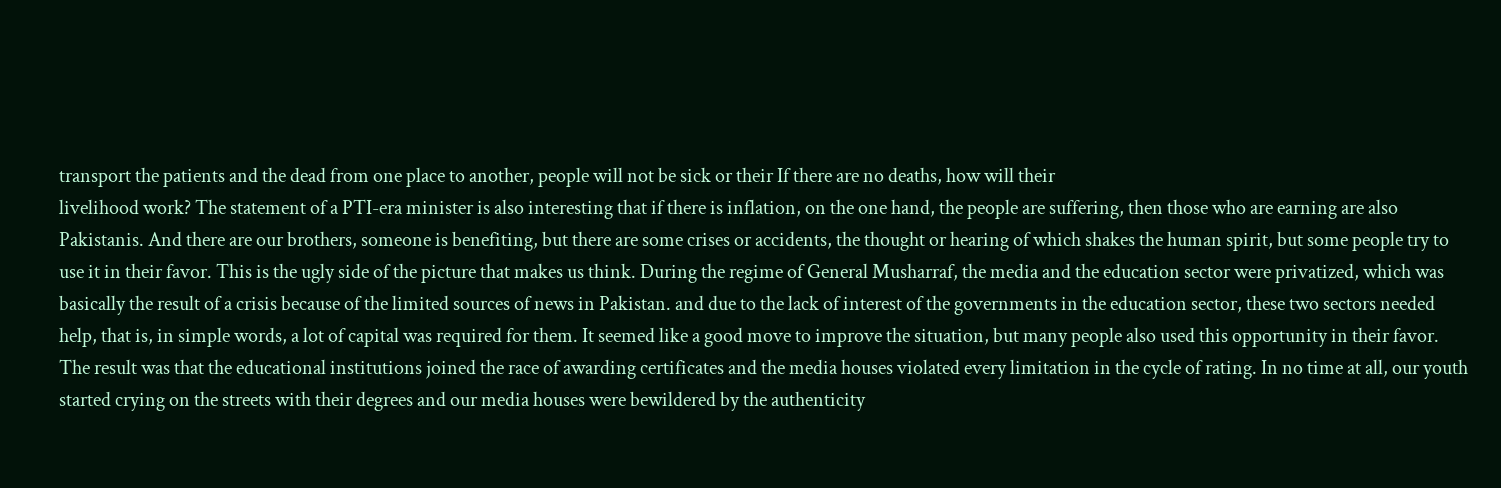transport the patients and the dead from one place to another, people will not be sick or their If there are no deaths, how will their
livelihood work? The statement of a PTI-era minister is also interesting that if there is inflation, on the one hand, the people are suffering, then those who are earning are also Pakistanis. And there are our brothers, someone is benefiting, but there are some crises or accidents, the thought or hearing of which shakes the human spirit, but some people try to use it in their favor. This is the ugly side of the picture that makes us think. During the regime of General Musharraf, the media and the education sector were privatized, which was basically the result of a crisis because of the limited sources of news in Pakistan. and due to the lack of interest of the governments in the education sector, these two sectors needed help, that is, in simple words, a lot of capital was required for them. It seemed like a good move to improve the situation, but many people also used this opportunity in their favor. The result was that the educational institutions joined the race of awarding certificates and the media houses violated every limitation in the cycle of rating. In no time at all, our youth started crying on the streets with their degrees and our media houses were bewildered by the authenticity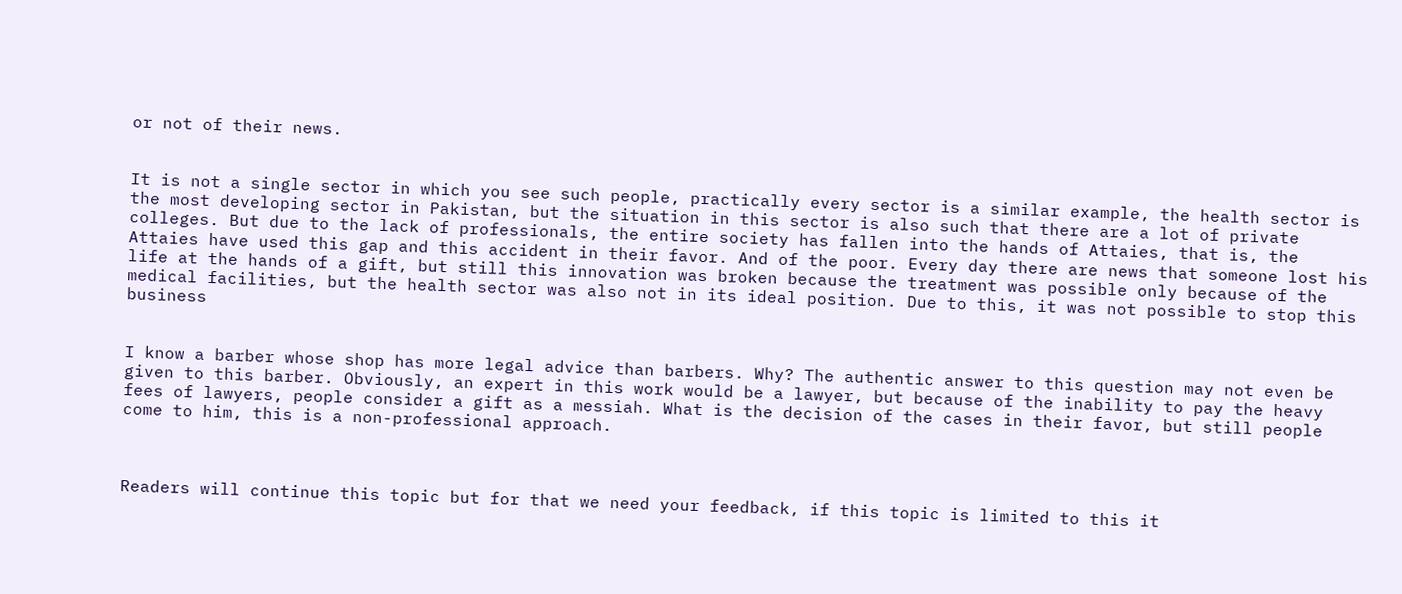or not of their news.


It is not a single sector in which you see such people, practically every sector is a similar example, the health sector is the most developing sector in Pakistan, but the situation in this sector is also such that there are a lot of private colleges. But due to the lack of professionals, the entire society has fallen into the hands of Attaies, that is, the Attaies have used this gap and this accident in their favor. And of the poor. Every day there are news that someone lost his life at the hands of a gift, but still this innovation was broken because the treatment was possible only because of the medical facilities, but the health sector was also not in its ideal position. Due to this, it was not possible to stop this business


I know a barber whose shop has more legal advice than barbers. Why? The authentic answer to this question may not even be given to this barber. Obviously, an expert in this work would be a lawyer, but because of the inability to pay the heavy fees of lawyers, people consider a gift as a messiah. What is the decision of the cases in their favor, but still people come to him, this is a non-professional approach.



Readers will continue this topic but for that we need your feedback, if this topic is limited to this it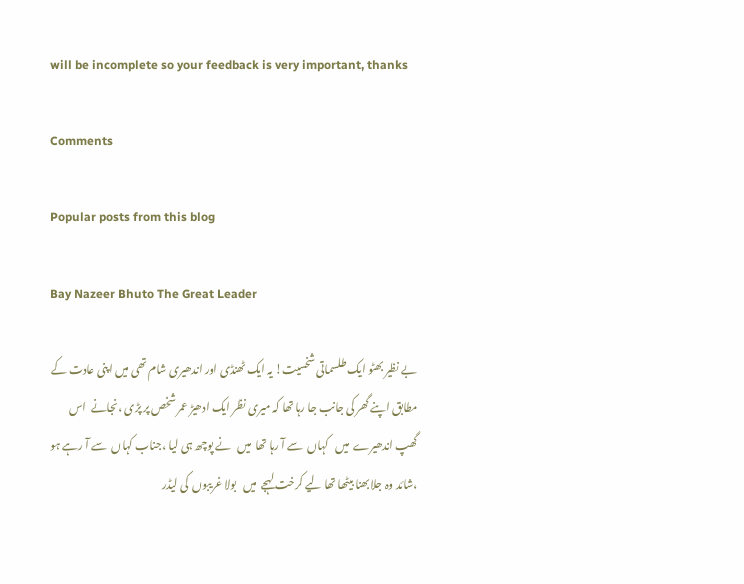will be incomplete so your feedback is very important, thanks

Comments

Popular posts from this blog

Bay Nazeer Bhuto The Great Leader

بے نظیر بھٹو ایک طلسماتی شخسیت! یہ ایک ٹھنڈی اور اندھیری شام تھی میں اپنی عادت کے مطابق اپنے گھر کی جانب جا رہا تھا کہ میری نظر ایک ادھیڑ عمر شخص پر پڑی ،نجانے  اس گھپ اندھیرے  میں   کہاں  سے آ رہا تھا  میں   نے پوچھ ہی لیا ،جناب کہاں  سے آ رہے ہو ،شائد وہ جلا بھنا بیٹھا تھا لیے کرخت لہجے  میں   بولا غریبوں  کی لیڈر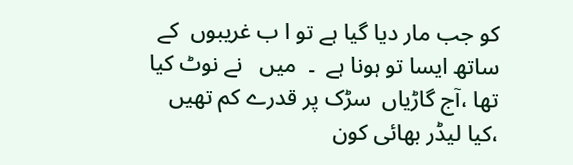کو جب مار دیا گیا ہے تو ا ب غریبوں  کے ساتھ ایسا تو ہونا ہے  ۔  میں   نے نوٹ کیا تھا ،آج گاڑیاں  سڑک پر قدرے کم تھیں  ،کیا لیڈر بھائی کون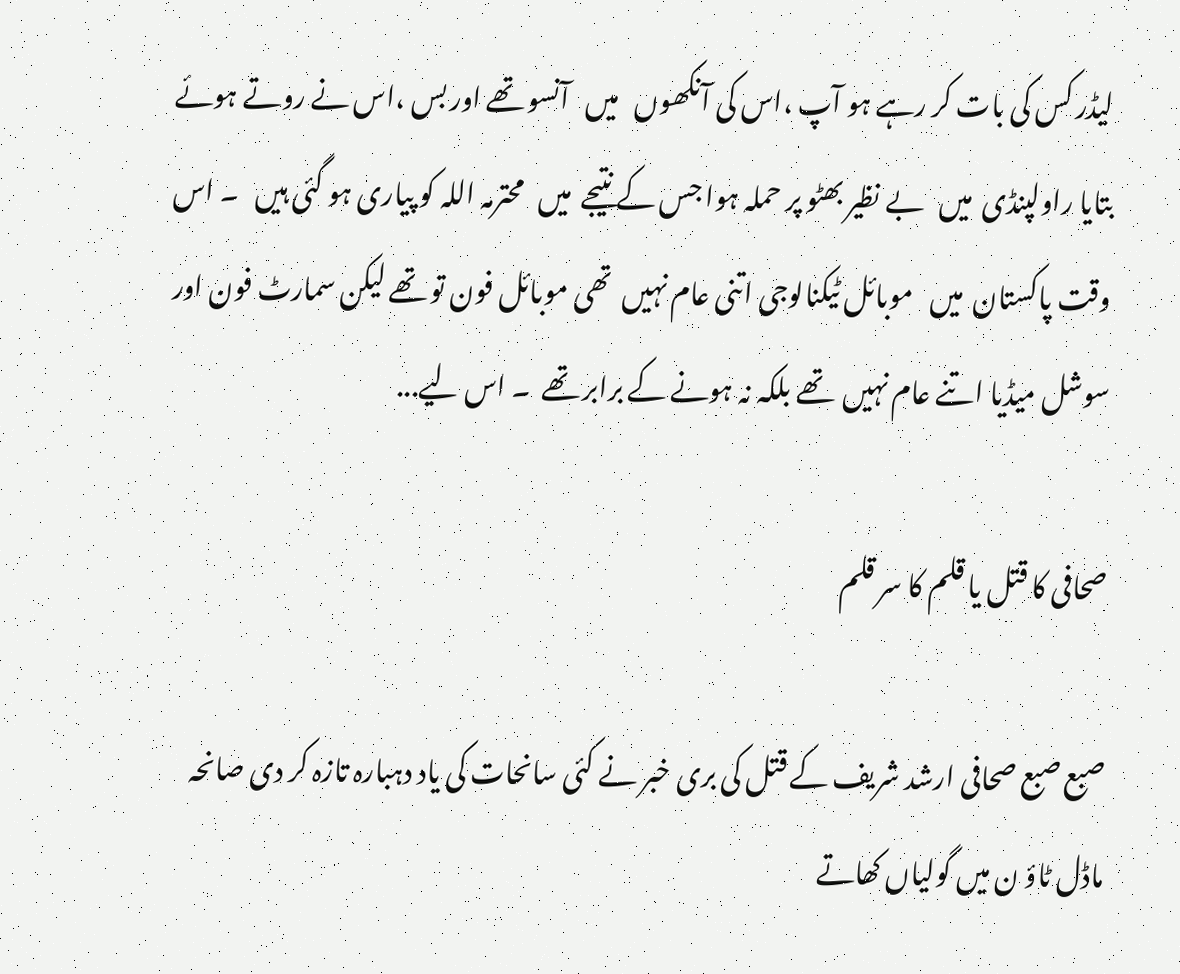لیڈر کس کی بات کر رہے ہو آپ ،اس کی آنکھوں   میں   آنسو تھے اور بس ،اس نے روتے ہوئے بتایا راولپنڈی  میں   بے نظیر بھٹو پر حملہ ہوا جس کے نتیجے  میں   محترمہ اللہ کو پیاری ہو گئی ہیں   ۔ اس وقت پاکستان  میں   موبائل ٹیکنالوجی اتنی عام نہیں  تھی موبائل فون تو تھے لیکن سمارٹ فون اور سوشل میڈیا اتنے عام نہیں  تھے بلکہ نہ ہونے کے برابر تھے  ۔ اس لیے...

صحافی کا قتل یا قلم کا سر قلم

صبع صبع صحافی ارشد شریف کے قتل کی بری خبر نے کئی سانحات کی یاد دہبارہ تازہ کر دی صانحہ ماڈل ٹاؤ ن میں گولیاں کھاتے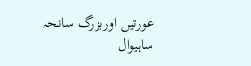عورتیں اوربزرگ سانحہ ساہیوال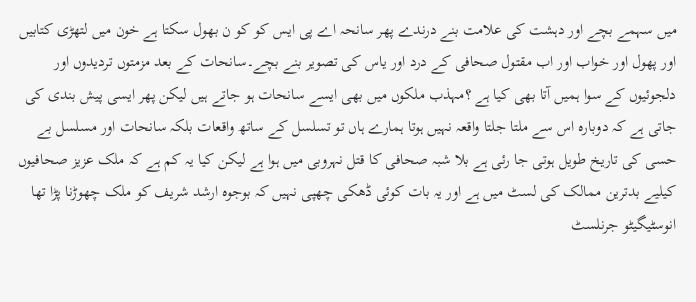میں سہمے بچے اور دہشت کی علامت بنے درندے پھر سانحہ اے پی ایس کو کو ن بھول سکتا ہے خون میں لتھڑی کتابیں اور پھول اور خواب اور اب مقتول صحافی کے درد اور یاس کی تصویر بنے بچے۔سانحات کے بعد مزمتوں تردیدوں اور دلجوئیوں کے سوا ہمیں آتا بھی کیا ہے ؟مہذب ملکوں میں بھی ایسے سانحات ہو جاتے ہیں لیکن پھر ایسی پیش بندی کی جاتی ہے کہ دوبارہ اس سے ملتا جلتا واقعہ نہیں ہوتا ہمارے ہاں تو تسلسل کے ساتھ واقعات بلکہ سانحات اور مسلسل بے حسی کی تاریخ طویل ہوتی جا رئی ہے بلا شبہ صحافی کا قتل نہروبی میں ہوا ہے لیکن کیا یہ کم ہے کہ ملک عزیز صحافیوں کیلیے بدترین ممالک کی لسٹ میں ہے اور یہ بات کوئی ڈھکی چھپی نہیں کہ بوجوہ ارشد شریف کو ملک چھوڑنا پڑا تھا انوسٹیگیٹو جرنلسٹ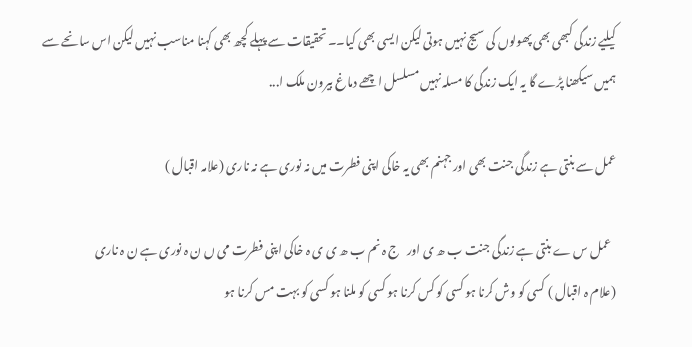کیلیے زندگی کبھی بھی پھولوں کی سیج نہیں ہوتی لیکن ایسی بھی کیا۔۔ تحقیقات سے پہلے کچھ بھی کہنا مناسب نہیں لیکن اس سانحے سے ہمیں سیکھنا پڑے گا یہ ایک زندگی کا مسلہ نہیں مسلسل اچھے دماغ بیرون ملک ا...

عمل سے بنتی ہے زندگی جنت بھی اور جہنم بھی یہ خاکی اپنی فطرت میں نہ نوری ہے نہ ناری (علامہ اقبال )

  عمل س ے بنتی ہے زندگی جنت ب ھ ی اور   ج ہ نم ب ھ ی ی ہ خاکی اپنی فطرت می ں ن ہ نوری ہے ن ہ ناری                                     (علام ہ اقبال ) کسی کو وش کرنا ہو کسی کو کس کرنا ہو کسی کو ملنا ہو کسی کو بہت مس کرنا ہو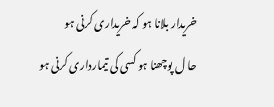خریدار بلانا ہو کہ خریداری کرنی ہو                                        حا ل پوچھنا ہو کسی کی تیمارداری کرنی ہو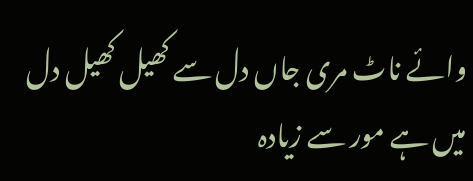وائے ناٹ مری جاں دل سے کھیل کھیل دل میں ہے مور سے زیادہ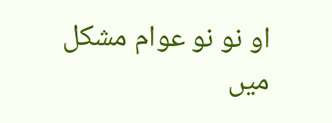او نو نو عوام مشکل میں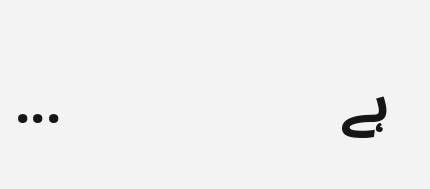ہے                    ...